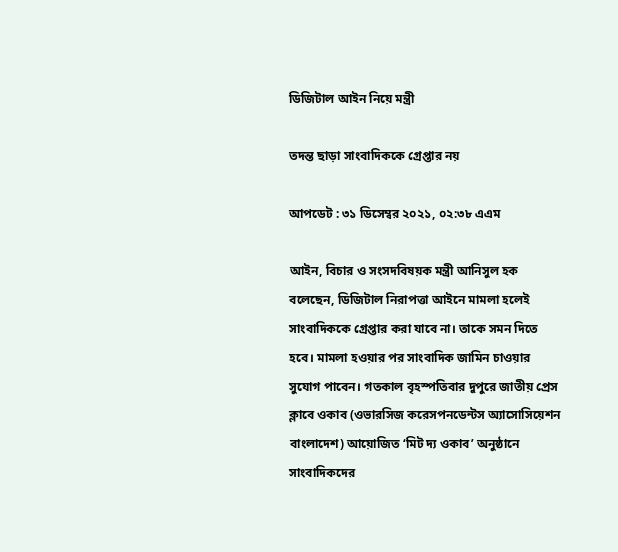ডিজিটাল আইন নিয়ে মন্ত্রী

তদন্ত ছাড়া সাংবাদিককে গ্রেপ্তার নয়

আপডেট : ৩১ ডিসেম্বর ২০২১, ০২:৩৮ এএম

আইন, বিচার ও সংসদবিষয়ক মন্ত্রী আনিসুল হক বলেছেন, ডিজিটাল নিরাপত্তা আইনে মামলা হলেই সাংবাদিককে গ্রেপ্তার করা যাবে না। তাকে সমন দিতে হবে। মামলা হওয়ার পর সাংবাদিক জামিন চাওয়ার সুযোগ পাবেন। গতকাল বৃহস্পতিবার দুপুরে জাতীয় প্রেস ক্লাবে ওকাব (ওভারসিজ করেসপনডেন্টস অ্যাসোসিয়েশন বাংলাদেশ) আয়োজিত ‘মিট দ্য ওকাব’ অনুষ্ঠানে সাংবাদিকদের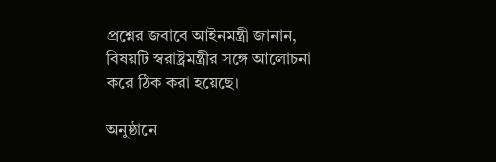প্রশ্নের জবাবে আইনমন্ত্রী জানান, বিষয়টি স্বরাষ্ট্রমন্ত্রীর সঙ্গে আলোচনা করে ঠিক করা হয়েছে।

অনুষ্ঠানে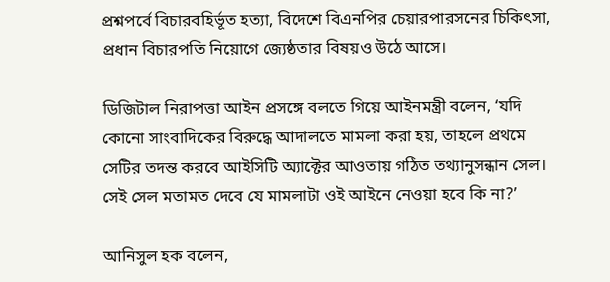প্রশ্নপর্বে বিচারবহির্ভূত হত্যা, বিদেশে বিএনপির চেয়ারপারসনের চিকিৎসা, প্রধান বিচারপতি নিয়োগে জ্যেষ্ঠতার বিষয়ও উঠে আসে।

ডিজিটাল নিরাপত্তা আইন প্রসঙ্গে বলতে গিয়ে আইনমন্ত্রী বলেন, ‘যদি কোনো সাংবাদিকের বিরুদ্ধে আদালতে মামলা করা হয়, তাহলে প্রথমে সেটির তদন্ত করবে আইসিটি অ্যাক্টের আওতায় গঠিত তথ্যানুসন্ধান সেল। সেই সেল মতামত দেবে যে মামলাটা ওই আইনে নেওয়া হবে কি না?’

আনিসুল হক বলেন,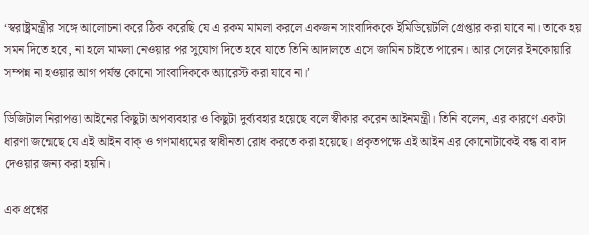‘স্বরাষ্ট্রমন্ত্রীর সঙ্গে আলোচনা করে ঠিক করেছি যে এ রকম মামলা করলে একজন সাংবাদিককে ইমিডিয়েটলি গ্রেপ্তার করা যাবে না। তাকে হয় সমন দিতে হবে, না হলে মামলা নেওয়ার পর সুযোগ দিতে হবে যাতে তিনি আদালতে এসে জামিন চাইতে পারেন। আর সেলের ইনকোয়ারি সম্পন্ন না হওয়ার আগ পর্যন্ত কোনো সাংবাদিককে অ্যারেস্ট করা যাবে না।’

ডিজিটাল নিরাপত্তা আইনের কিছুটা অপব্যবহার ও কিছুটা দুর্ব্যবহার হয়েছে বলে স্বীকার করেন আইনমন্ত্রী। তিনি বলেন, এর কারণে একটা ধারণা জন্মেছে যে এই আইন বাক্ ও গণমাধ্যমের স্বাধীনতা রোধ করতে করা হয়েছে। প্রকৃতপক্ষে এই আইন এর কোনোটাকেই বন্ধ বা বাদ দেওয়ার জন্য করা হয়নি।

এক প্রশ্নের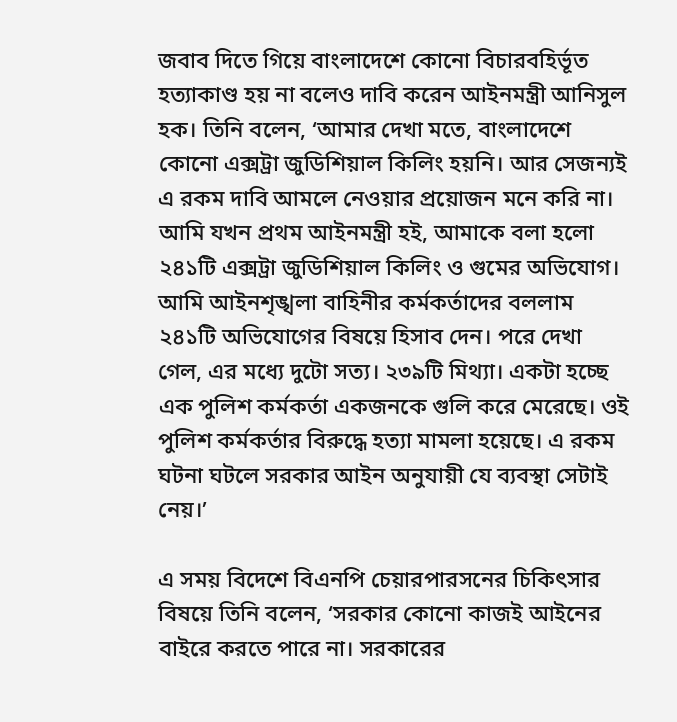জবাব দিতে গিয়ে বাংলাদেশে কোনো বিচারবহির্ভূত হত্যাকাণ্ড হয় না বলেও দাবি করেন আইনমন্ত্রী আনিসুল হক। তিনি বলেন, ‘আমার দেখা মতে, বাংলাদেশে কোনো এক্সট্রা জুডিশিয়াল কিলিং হয়নি। আর সেজন্যই এ রকম দাবি আমলে নেওয়ার প্রয়োজন মনে করি না। আমি যখন প্রথম আইনমন্ত্রী হই, আমাকে বলা হলো ২৪১টি এক্সট্রা জুডিশিয়াল কিলিং ও গুমের অভিযোগ। আমি আইনশৃঙ্খলা বাহিনীর কর্মকর্তাদের বললাম ২৪১টি অভিযোগের বিষয়ে হিসাব দেন। পরে দেখা গেল, এর মধ্যে দুটো সত্য। ২৩৯টি মিথ্যা। একটা হচ্ছে এক পুলিশ কর্মকর্তা একজনকে গুলি করে মেরেছে। ওই পুলিশ কর্মকর্তার বিরুদ্ধে হত্যা মামলা হয়েছে। এ রকম ঘটনা ঘটলে সরকার আইন অনুযায়ী যে ব্যবস্থা সেটাই নেয়।’

এ সময় বিদেশে বিএনপি চেয়ারপারসনের চিকিৎসার বিষয়ে তিনি বলেন, ‘সরকার কোনো কাজই আইনের বাইরে করতে পারে না। সরকারের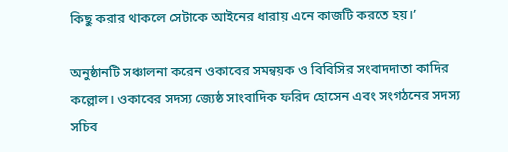কিছু করার থাকলে সেটাকে আইনের ধারায় এনে কাজটি করতে হয়।’

অনুষ্ঠানটি সঞ্চালনা করেন ওকাবের সমন্বয়ক ও বিবিসির সংবাদদাতা কাদির কল্লোল। ওকাবের সদস্য জ্যেষ্ঠ সাংবাদিক ফরিদ হোসেন এবং সংগঠনের সদস্য সচিব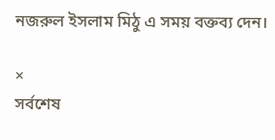নজরুল ইসলাম মিঠু এ সময় বক্তব্য দেন।

×
সর্বশেষ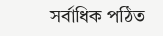সর্বাধিক পঠিত